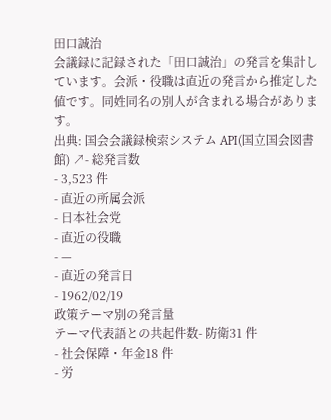田口誠治
会議録に記録された「田口誠治」の発言を集計しています。会派・役職は直近の発言から推定した値です。同姓同名の別人が含まれる場合があります。
出典: 国会会議録検索システム API(国立国会図書館) ↗- 総発言数
- 3,523 件
- 直近の所属会派
- 日本社会党
- 直近の役職
- —
- 直近の発言日
- 1962/02/19
政策テーマ別の発言量
テーマ代表語との共起件数- 防衛31 件
- 社会保障・年金18 件
- 労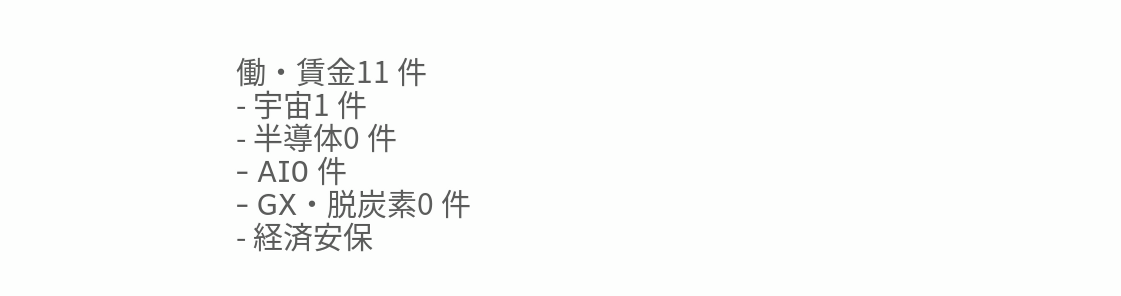働・賃金11 件
- 宇宙1 件
- 半導体0 件
- AI0 件
- GX・脱炭素0 件
- 経済安保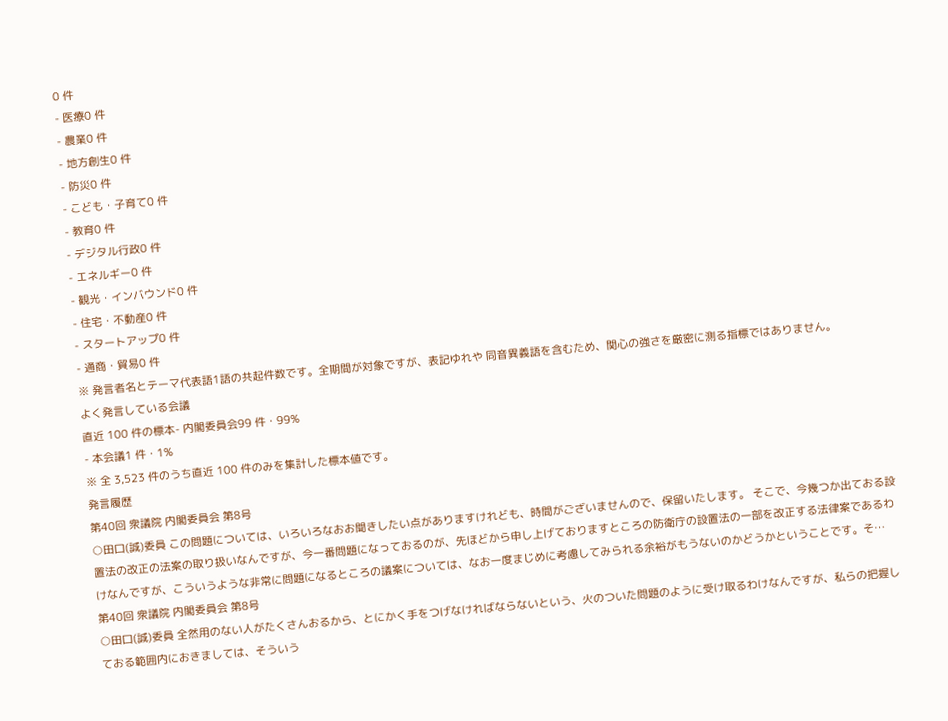0 件
- 医療0 件
- 農業0 件
- 地方創生0 件
- 防災0 件
- こども・子育て0 件
- 教育0 件
- デジタル行政0 件
- エネルギー0 件
- 観光・インバウンド0 件
- 住宅・不動産0 件
- スタートアップ0 件
- 通商・貿易0 件
※ 発言者名とテーマ代表語1語の共起件数です。全期間が対象ですが、表記ゆれや 同音異義語を含むため、関心の強さを厳密に測る指標ではありません。
よく発言している会議
直近 100 件の標本- 内閣委員会99 件・99%
- 本会議1 件・1%
※ 全 3,523 件のうち直近 100 件のみを集計した標本値です。
発言履歴
第40回 衆議院 内閣委員会 第8号
○田口(誠)委員 この問題については、いろいろなおお聞きしたい点がありますけれども、時間がございませんので、保留いたします。 そこで、今幾つか出ておる設置法の改正の法案の取り扱いなんですが、今一番問題になっておるのが、先ほどから申し上げておりますところの防衛庁の設置法の一部を改正する法律案であるわけなんですが、こういうような非常に問題になるところの議案については、なお一度まじめに考慮してみられる余裕がもうないのかどうかということです。そ…
第40回 衆議院 内閣委員会 第8号
○田口(誠)委員 全然用のない人がたくさんおるから、とにかく手をつげなければならないという、火のついた問題のように受け取るわけなんですが、私らの把握しておる範囲内におきましては、そういう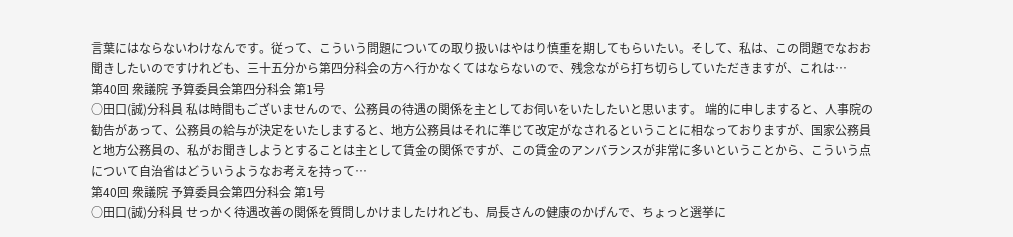言葉にはならないわけなんです。従って、こういう問題についての取り扱いはやはり慎重を期してもらいたい。そして、私は、この問題でなおお聞きしたいのですけれども、三十五分から第四分科会の方へ行かなくてはならないので、残念ながら打ち切らしていただきますが、これは…
第40回 衆議院 予算委員会第四分科会 第1号
○田口(誠)分科員 私は時間もございませんので、公務員の待遇の関係を主としてお伺いをいたしたいと思います。 端的に申しますると、人事院の勧告があって、公務員の給与が決定をいたしますると、地方公務員はそれに準じて改定がなされるということに相なっておりますが、国家公務員と地方公務員の、私がお聞きしようとすることは主として賃金の関係ですが、この賃金のアンバランスが非常に多いということから、こういう点について自治省はどういうようなお考えを持って…
第40回 衆議院 予算委員会第四分科会 第1号
○田口(誠)分科員 せっかく待遇改善の関係を質問しかけましたけれども、局長さんの健康のかげんで、ちょっと選挙に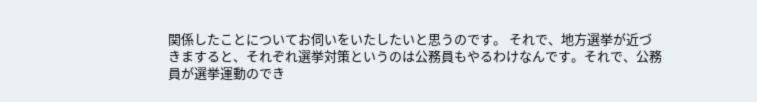関係したことについてお伺いをいたしたいと思うのです。 それで、地方選挙が近づきますると、それぞれ選挙対策というのは公務員もやるわけなんです。それで、公務員が選挙運動のでき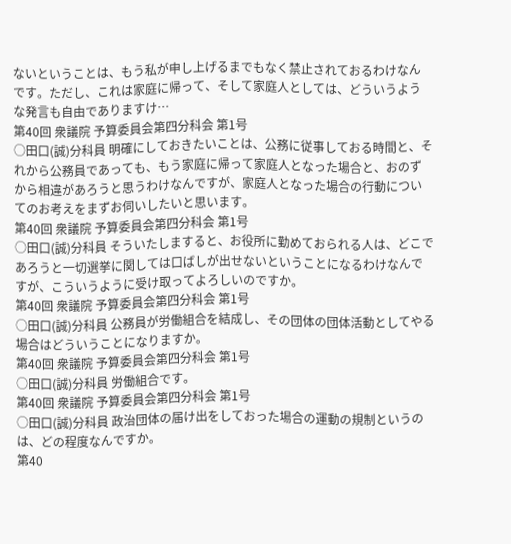ないということは、もう私が申し上げるまでもなく禁止されておるわけなんです。ただし、これは家庭に帰って、そして家庭人としては、どういうような発言も自由でありますけ…
第40回 衆議院 予算委員会第四分科会 第1号
○田口(誠)分科員 明確にしておきたいことは、公務に従事しておる時間と、それから公務員であっても、もう家庭に帰って家庭人となった場合と、おのずから相違があろうと思うわけなんですが、家庭人となった場合の行動についてのお考えをまずお伺いしたいと思います。
第40回 衆議院 予算委員会第四分科会 第1号
○田口(誠)分科員 そういたしますると、お役所に勤めておられる人は、どこであろうと一切選挙に関しては口ばしが出せないということになるわけなんですが、こういうように受け取ってよろしいのですか。
第40回 衆議院 予算委員会第四分科会 第1号
○田口(誠)分科員 公務員が労働組合を結成し、その団体の団体活動としてやる場合はどういうことになりますか。
第40回 衆議院 予算委員会第四分科会 第1号
○田口(誠)分科員 労働組合です。
第40回 衆議院 予算委員会第四分科会 第1号
○田口(誠)分科員 政治団体の届け出をしておった場合の運動の規制というのは、どの程度なんですか。
第40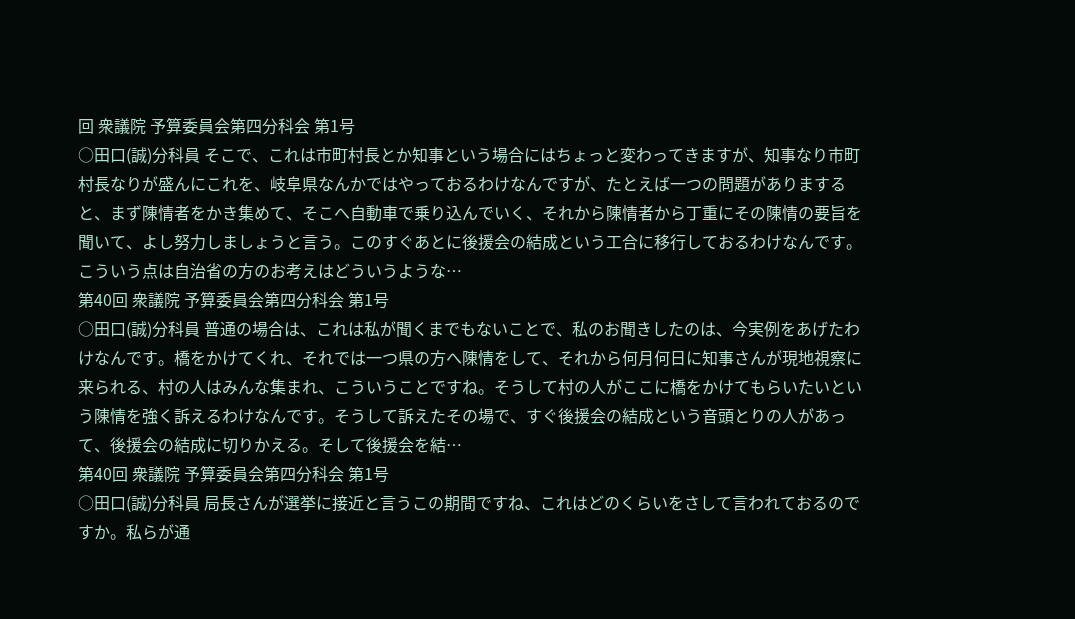回 衆議院 予算委員会第四分科会 第1号
○田口(誠)分科員 そこで、これは市町村長とか知事という場合にはちょっと変わってきますが、知事なり市町村長なりが盛んにこれを、岐阜県なんかではやっておるわけなんですが、たとえば一つの問題がありますると、まず陳情者をかき集めて、そこへ自動車で乗り込んでいく、それから陳情者から丁重にその陳情の要旨を聞いて、よし努力しましょうと言う。このすぐあとに後援会の結成という工合に移行しておるわけなんです。こういう点は自治省の方のお考えはどういうような…
第40回 衆議院 予算委員会第四分科会 第1号
○田口(誠)分科員 普通の場合は、これは私が聞くまでもないことで、私のお聞きしたのは、今実例をあげたわけなんです。橋をかけてくれ、それでは一つ県の方へ陳情をして、それから何月何日に知事さんが現地視察に来られる、村の人はみんな集まれ、こういうことですね。そうして村の人がここに橋をかけてもらいたいという陳情を強く訴えるわけなんです。そうして訴えたその場で、すぐ後援会の結成という音頭とりの人があって、後援会の結成に切りかえる。そして後援会を結…
第40回 衆議院 予算委員会第四分科会 第1号
○田口(誠)分科員 局長さんが選挙に接近と言うこの期間ですね、これはどのくらいをさして言われておるのですか。私らが通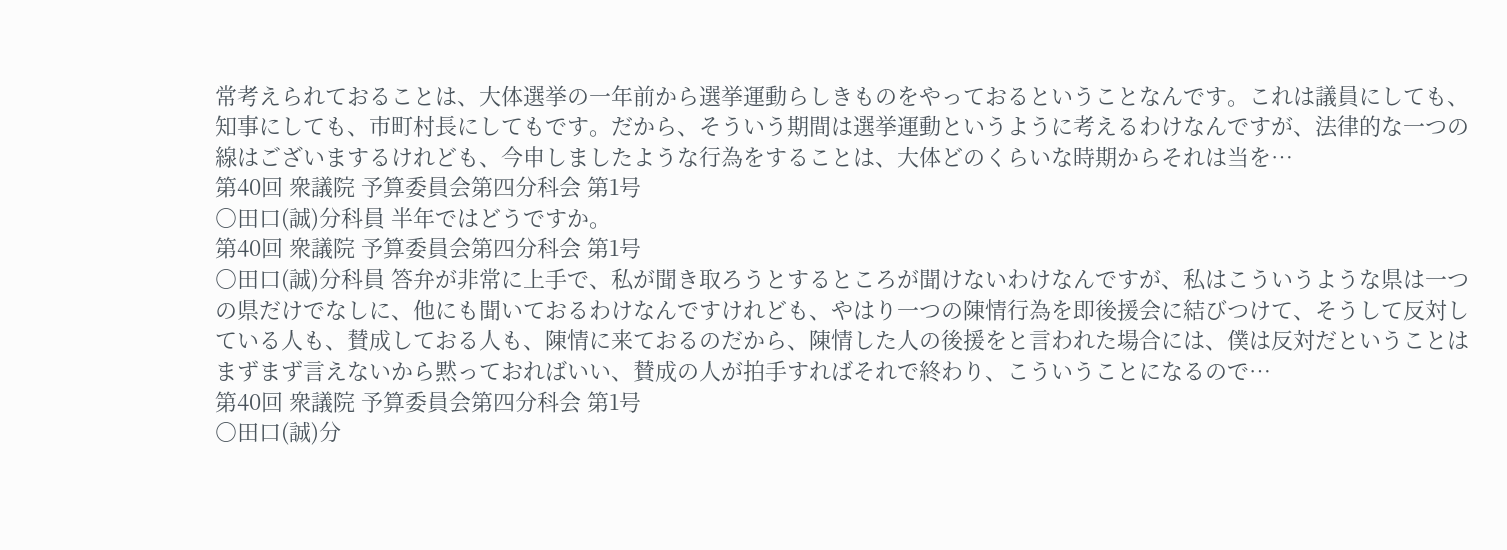常考えられておることは、大体選挙の一年前から選挙運動らしきものをやっておるということなんです。これは議員にしても、知事にしても、市町村長にしてもです。だから、そういう期間は選挙運動というように考えるわけなんですが、法律的な一つの線はございまするけれども、今申しましたような行為をすることは、大体どのくらいな時期からそれは当を…
第40回 衆議院 予算委員会第四分科会 第1号
○田口(誠)分科員 半年ではどうですか。
第40回 衆議院 予算委員会第四分科会 第1号
○田口(誠)分科員 答弁が非常に上手で、私が聞き取ろうとするところが聞けないわけなんですが、私はこういうような県は一つの県だけでなしに、他にも聞いておるわけなんですけれども、やはり一つの陳情行為を即後援会に結びつけて、そうして反対している人も、賛成しておる人も、陳情に来ておるのだから、陳情した人の後援をと言われた場合には、僕は反対だということはまずまず言えないから黙っておればいい、賛成の人が拍手すればそれで終わり、こういうことになるので…
第40回 衆議院 予算委員会第四分科会 第1号
○田口(誠)分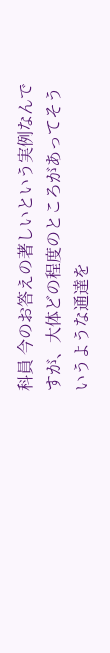科員 今のお答えの著しいという実例なんですが、大体どの程度のところがあってそういうような通達を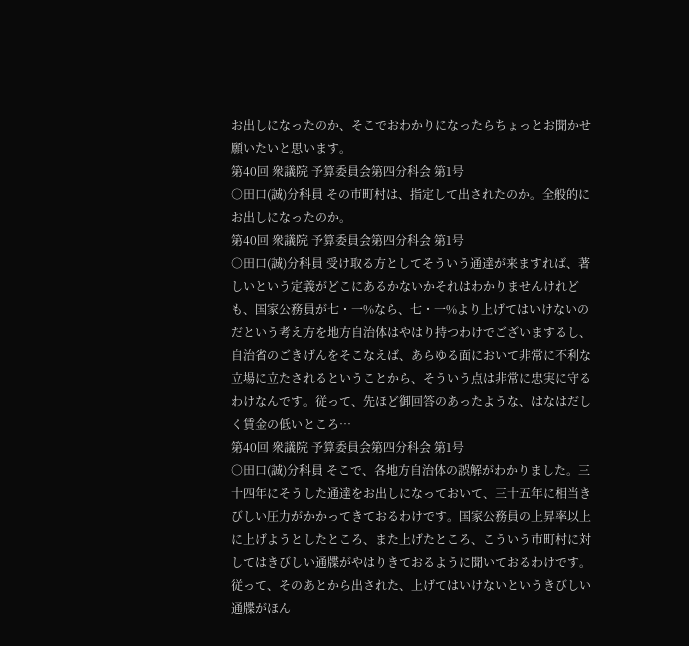お出しになったのか、そこでおわかりになったらちょっとお聞かせ願いたいと思います。
第40回 衆議院 予算委員会第四分科会 第1号
○田口(誠)分科員 その市町村は、指定して出されたのか。全般的にお出しになったのか。
第40回 衆議院 予算委員会第四分科会 第1号
○田口(誠)分科員 受け取る方としてそういう通達が来ますれば、著しいという定義がどこにあるかないかそれはわかりませんけれども、国家公務員が七・一%なら、七・一%より上げてはいけないのだという考え方を地方自治体はやはり持つわけでございまするし、自治省のごきげんをそこなえば、あらゆる面において非常に不利な立場に立たされるということから、そういう点は非常に忠実に守るわけなんです。従って、先ほど御回答のあったような、はなはだしく賃金の低いところ…
第40回 衆議院 予算委員会第四分科会 第1号
○田口(誠)分科員 そこで、各地方自治体の誤解がわかりました。三十四年にそうした通達をお出しになっておいて、三十五年に相当きびしい圧力がかかってきておるわけです。国家公務員の上昇率以上に上げようとしたところ、また上げたところ、こういう市町村に対してはきびしい通牒がやはりきておるように聞いておるわけです。従って、そのあとから出された、上げてはいけないというきびしい通牒がほん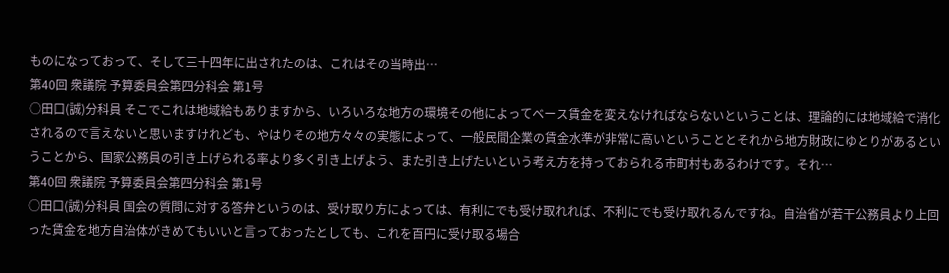ものになっておって、そして三十四年に出されたのは、これはその当時出…
第40回 衆議院 予算委員会第四分科会 第1号
○田口(誠)分科員 そこでこれは地域給もありますから、いろいろな地方の環境その他によってベース賃金を変えなければならないということは、理論的には地域給で消化されるので言えないと思いますけれども、やはりその地方々々の実態によって、一般民間企業の賃金水準が非常に高いということとそれから地方財政にゆとりがあるということから、国家公務員の引き上げられる率より多く引き上げよう、また引き上げたいという考え方を持っておられる市町村もあるわけです。それ…
第40回 衆議院 予算委員会第四分科会 第1号
○田口(誠)分科員 国会の質問に対する答弁というのは、受け取り方によっては、有利にでも受け取れれば、不利にでも受け取れるんですね。自治省が若干公務員より上回った賃金を地方自治体がきめてもいいと言っておったとしても、これを百円に受け取る場合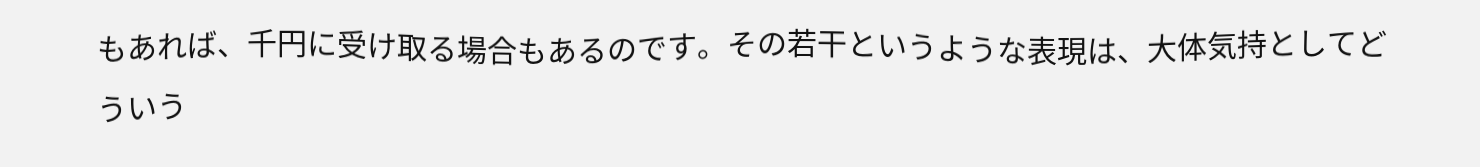もあれば、千円に受け取る場合もあるのです。その若干というような表現は、大体気持としてどういう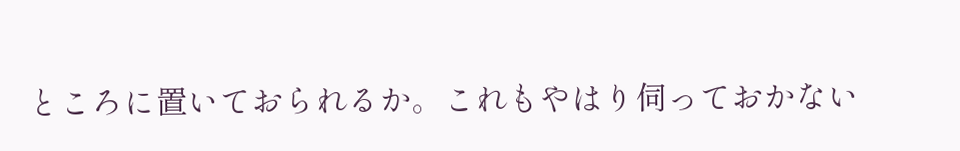ところに置いておられるか。これもやはり伺っておかない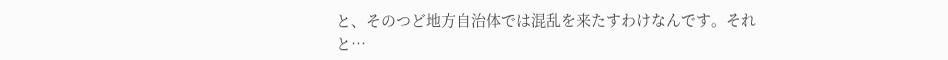と、そのつど地方自治体では混乱を来たすわけなんです。それと…